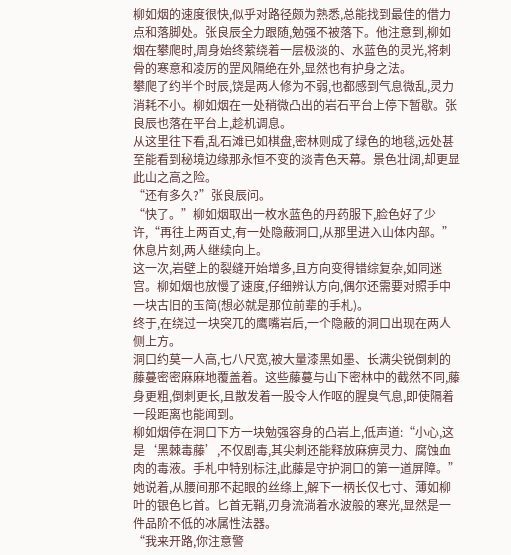柳如烟的速度很快,似乎对路径颇为熟悉,总能找到最佳的借力点和落脚处。张良辰全力跟随,勉强不被落下。他注意到,柳如烟在攀爬时,周身始终萦绕着一层极淡的、水蓝色的灵光,将刺骨的寒意和凌厉的罡风隔绝在外,显然也有护身之法。
攀爬了约半个时辰,饶是两人修为不弱,也都感到气息微乱,灵力消耗不小。柳如烟在一处稍微凸出的岩石平台上停下暂歇。张良辰也落在平台上,趁机调息。
从这里往下看,乱石滩已如棋盘,密林则成了绿色的地毯,远处甚至能看到秘境边缘那永恒不变的淡青色天幕。景色壮阔,却更显此山之高之险。
“还有多久?”张良辰问。
“快了。”柳如烟取出一枚水蓝色的丹药服下,脸色好了少许,“再往上两百丈,有一处隐蔽洞口,从那里进入山体内部。”
休息片刻,两人继续向上。
这一次,岩壁上的裂缝开始增多,且方向变得错综复杂,如同迷宫。柳如烟也放慢了速度,仔细辨认方向,偶尔还需要对照手中一块古旧的玉简(想必就是那位前辈的手札)。
终于,在绕过一块突兀的鹰嘴岩后,一个隐蔽的洞口出现在两人侧上方。
洞口约莫一人高,七八尺宽,被大量漆黑如墨、长满尖锐倒刺的藤蔓密密麻麻地覆盖着。这些藤蔓与山下密林中的截然不同,藤身更粗,倒刺更长,且散发着一股令人作呕的腥臭气息,即使隔着一段距离也能闻到。
柳如烟停在洞口下方一块勉强容身的凸岩上,低声道:“小心,这是‘黑棘毒藤’,不仅剧毒,其尖刺还能释放麻痹灵力、腐蚀血肉的毒液。手札中特别标注,此藤是守护洞口的第一道屏障。”
她说着,从腰间那不起眼的丝绦上,解下一柄长仅七寸、薄如柳叶的银色匕首。匕首无鞘,刃身流淌着水波般的寒光,显然是一件品阶不低的冰属性法器。
“我来开路,你注意警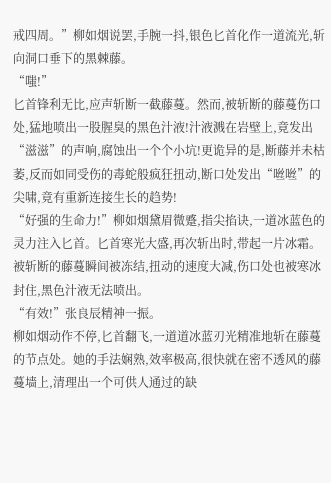戒四周。”柳如烟说罢,手腕一抖,银色匕首化作一道流光,斩向洞口垂下的黑棘藤。
“嗤!”
匕首锋利无比,应声斩断一截藤蔓。然而,被斩断的藤蔓伤口处,猛地喷出一股腥臭的黑色汁液!汁液溅在岩壁上,竟发出“滋滋”的声响,腐蚀出一个个小坑!更诡异的是,断藤并未枯萎,反而如同受伤的毒蛇般疯狂扭动,断口处发出“咝咝”的尖啸,竟有重新连接生长的趋势!
“好强的生命力!”柳如烟黛眉微蹙,指尖掐诀,一道冰蓝色的灵力注入匕首。匕首寒光大盛,再次斩出时,带起一片冰霜。被斩断的藤蔓瞬间被冻结,扭动的速度大减,伤口处也被寒冰封住,黑色汁液无法喷出。
“有效!”张良辰精神一振。
柳如烟动作不停,匕首翻飞,一道道冰蓝刃光精准地斩在藤蔓的节点处。她的手法娴熟,效率极高,很快就在密不透风的藤蔓墙上,清理出一个可供人通过的缺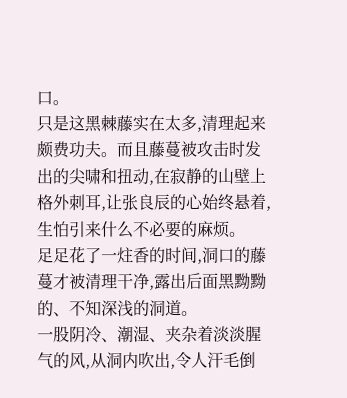口。
只是这黑棘藤实在太多,清理起来颇费功夫。而且藤蔓被攻击时发出的尖啸和扭动,在寂静的山壁上格外刺耳,让张良辰的心始终悬着,生怕引来什么不必要的麻烦。
足足花了一炷香的时间,洞口的藤蔓才被清理干净,露出后面黑黝黝的、不知深浅的洞道。
一股阴冷、潮湿、夹杂着淡淡腥气的风,从洞内吹出,令人汗毛倒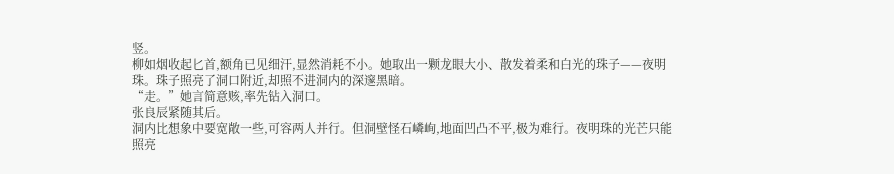竖。
柳如烟收起匕首,额角已见细汗,显然消耗不小。她取出一颗龙眼大小、散发着柔和白光的珠子——夜明珠。珠子照亮了洞口附近,却照不进洞内的深邃黑暗。
“走。”她言简意赅,率先钻入洞口。
张良辰紧随其后。
洞内比想象中要宽敞一些,可容两人并行。但洞壁怪石嶙峋,地面凹凸不平,极为难行。夜明珠的光芒只能照亮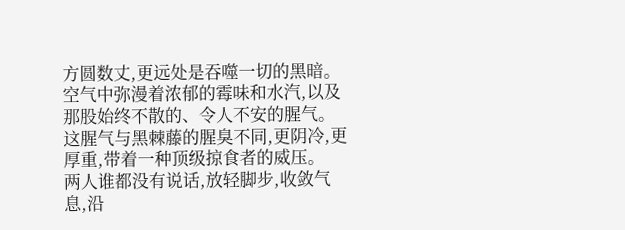方圆数丈,更远处是吞噬一切的黑暗。空气中弥漫着浓郁的霉味和水汽,以及那股始终不散的、令人不安的腥气。这腥气与黑棘藤的腥臭不同,更阴冷,更厚重,带着一种顶级掠食者的威压。
两人谁都没有说话,放轻脚步,收敛气息,沿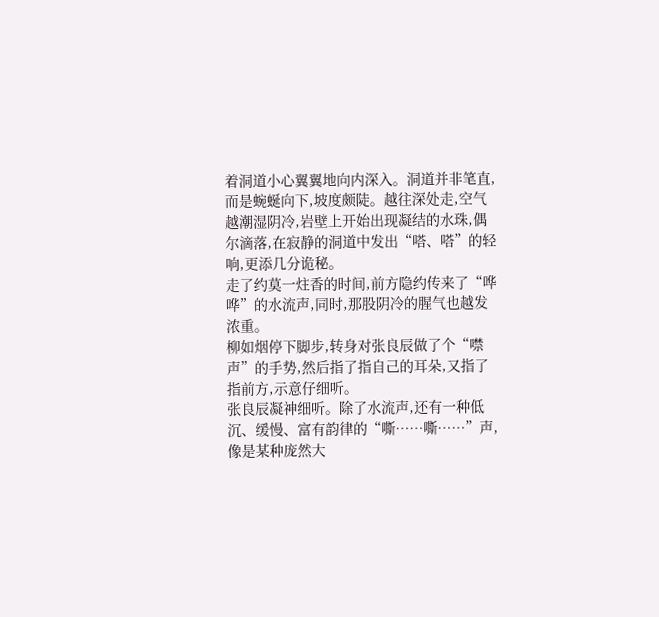着洞道小心翼翼地向内深入。洞道并非笔直,而是蜿蜒向下,坡度颇陡。越往深处走,空气越潮湿阴冷,岩壁上开始出现凝结的水珠,偶尔滴落,在寂静的洞道中发出“嗒、嗒”的轻响,更添几分诡秘。
走了约莫一炷香的时间,前方隐约传来了“哗哗”的水流声,同时,那股阴冷的腥气也越发浓重。
柳如烟停下脚步,转身对张良辰做了个“噤声”的手势,然后指了指自己的耳朵,又指了指前方,示意仔细听。
张良辰凝神细听。除了水流声,还有一种低沉、缓慢、富有韵律的“嘶……嘶……”声,像是某种庞然大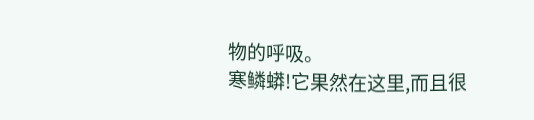物的呼吸。
寒鳞蟒!它果然在这里,而且很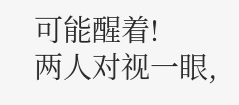可能醒着!
两人对视一眼,